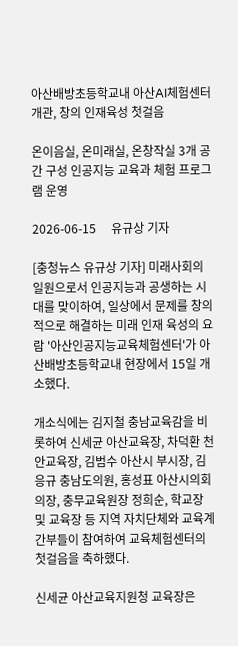아산배방초등학교내 아산AI체험센터 개관, 창의 인재육성 첫걸음

온이음실, 온미래실, 온창작실 3개 공간 구성 인공지능 교육과 체험 프로그램 운영

2026-06-15     유규상 기자

[충청뉴스 유규상 기자] 미래사회의 일원으로서 인공지능과 공생하는 시대를 맞이하여, 일상에서 문제를 창의적으로 해결하는 미래 인재 육성의 요람 '아산인공지능교육체험센터'가 아산배방초등학교내 현장에서 15일 개소했다.

개소식에는 김지철 충남교육감을 비롯하여 신세균 아산교육장, 차덕환 천안교육장, 김범수 아산시 부시장, 김응규 충남도의원, 홍성표 아산시의회의장, 충무교육원장 정희순, 학교장 및 교육장 등 지역 자치단체와 교육계 간부들이 참여하여 교육체험센터의 첫걸음을 축하했다.

신세균 아산교육지원청 교육장은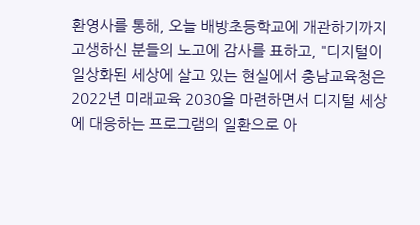환영사를 통해, 오늘 배방초등학교에 개관하기까지 고생하신 분들의 노고에 감사를 표하고, "디지털이 일상화된 세상에 살고 있는 현실에서 충남교육청은 2022년 미래교육 2030을 마련하면서 디지털 세상에 대응하는 프로그램의 일환으로 아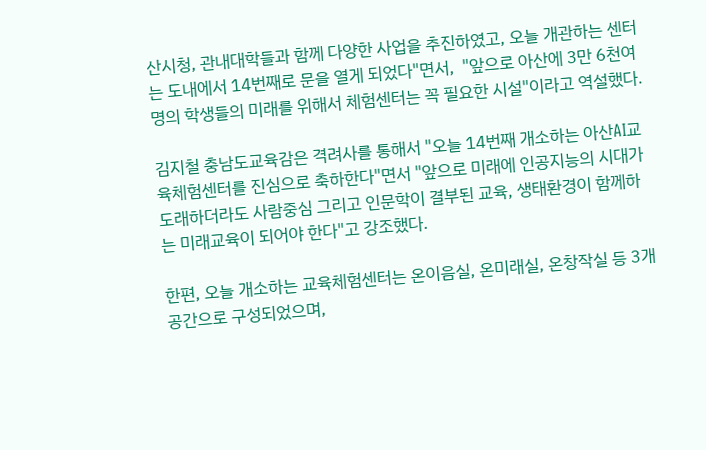산시청, 관내대학들과 함께 다양한 사업을 추진하였고, 오늘 개관하는 센터는 도내에서 14번째로 문을 열게 되었다"면서,  "앞으로 아산에 3만 6천여명의 학생들의 미래를 위해서 체험센터는 꼭 필요한 시설"이라고 역설했다.

김지철 충남도교육감은 격려사를 통해서 "오늘 14번째 개소하는 아산AI교육체험센터를 진심으로 축하한다"면서 "앞으로 미래에 인공지능의 시대가 도래하더라도 사람중심 그리고 인문학이 결부된 교육, 생태환경이 함께하는 미래교육이 되어야 한다"고 강조했다.

한편, 오늘 개소하는 교육체험센터는 온이음실, 온미래실, 온창작실 등 3개 공간으로 구성되었으며,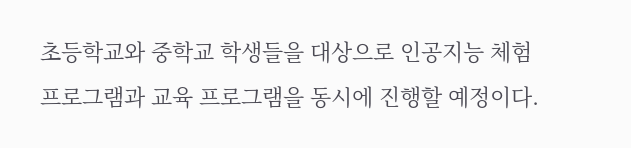초등학교와 중학교 학생들을 대상으로 인공지능 체험프로그램과 교육 프로그램을 동시에 진행할 예정이다.